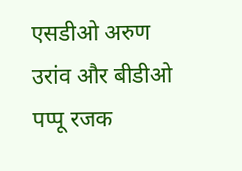एसडीओ अरुण उरांव और बीडीओ पप्पू रजक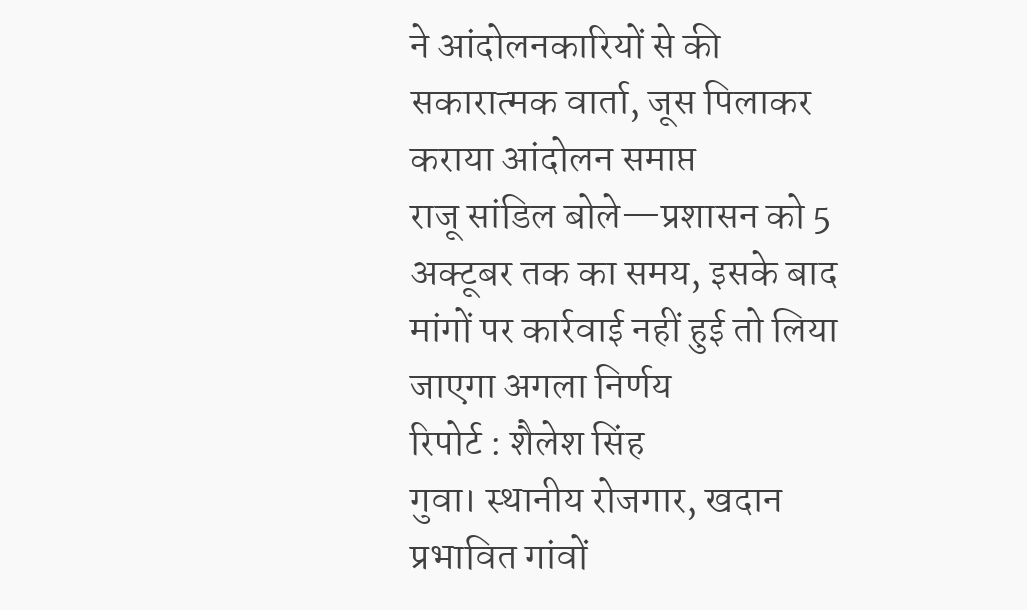ने आंदोलनकारियों से की सकारात्मक वार्ता, जूस पिलाकर कराया आंदोलन समाप्त
राजू सांडिल बोले—प्रशासन को 5 अक्टूबर तक का समय, इसके बाद मांगों पर कार्रवाई नहीं हुई तो लिया जाएगा अगला निर्णय
रिपोर्ट : शैलेश सिंह
गुवा। स्थानीय रोजगार, खदान प्रभावित गांवों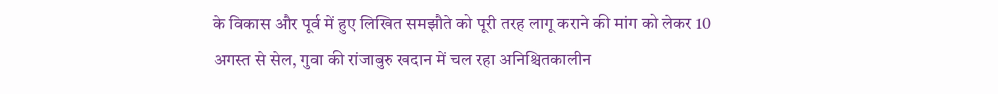के विकास और पूर्व में हुए लिखित समझौते को पूरी तरह लागू कराने की मांग को लेकर 10 अगस्त से सेल, गुवा की रांजाबुरु खदान में चल रहा अनिश्चितकालीन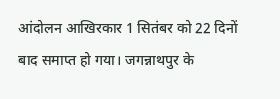आंदोलन आखिरकार 1 सितंबर को 22 दिनों बाद समाप्त हो गया। जगन्नाथपुर के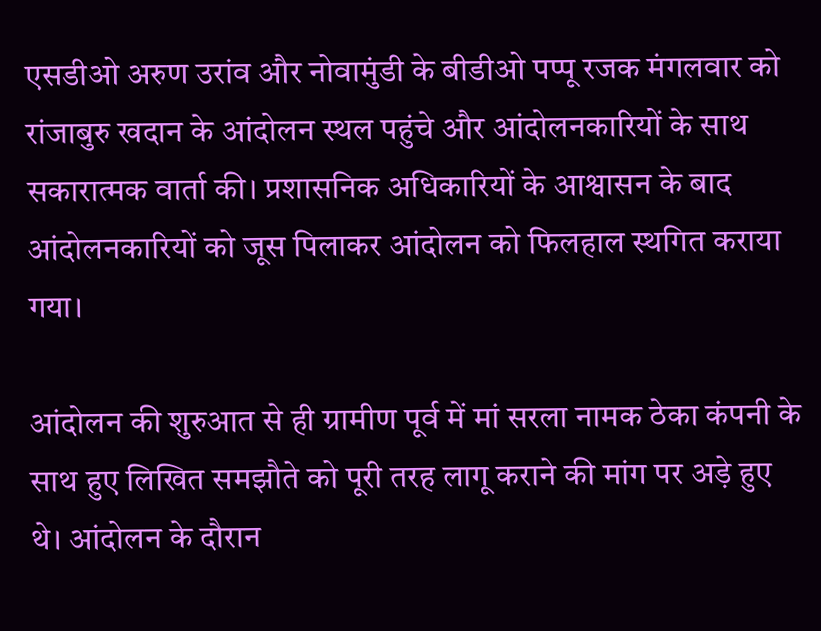एसडीओ अरुण उरांव और नोवामुंडी के बीडीओ पप्पू रजक मंगलवार को रांजाबुरु खदान के आंदोलन स्थल पहुंचे और आंदोलनकारियों के साथ सकारात्मक वार्ता की। प्रशासनिक अधिकारियों के आश्वासन के बाद आंदोलनकारियों को जूस पिलाकर आंदोलन को फिलहाल स्थगित कराया गया।

आंदोलन की शुरुआत से ही ग्रामीण पूर्व में मां सरला नामक ठेका कंपनी के साथ हुए लिखित समझौते को पूरी तरह लागू कराने की मांग पर अड़े हुए थे। आंदोलन के दौरान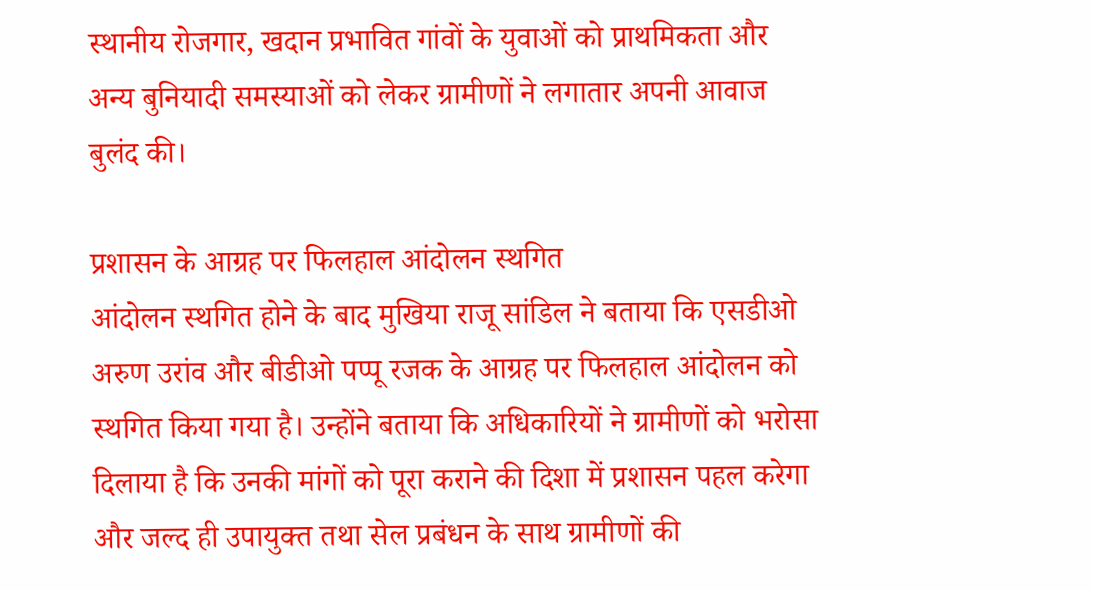स्थानीय रोजगार, खदान प्रभावित गांवों के युवाओं को प्राथमिकता और अन्य बुनियादी समस्याओं को लेकर ग्रामीणों ने लगातार अपनी आवाज बुलंद की।

प्रशासन के आग्रह पर फिलहाल आंदोलन स्थगित
आंदोलन स्थगित होने के बाद मुखिया राजू सांडिल ने बताया कि एसडीओ अरुण उरांव और बीडीओ पप्पू रजक के आग्रह पर फिलहाल आंदोलन को स्थगित किया गया है। उन्होंने बताया कि अधिकारियों ने ग्रामीणों को भरोसा दिलाया है कि उनकी मांगों को पूरा कराने की दिशा में प्रशासन पहल करेगा और जल्द ही उपायुक्त तथा सेल प्रबंधन के साथ ग्रामीणों की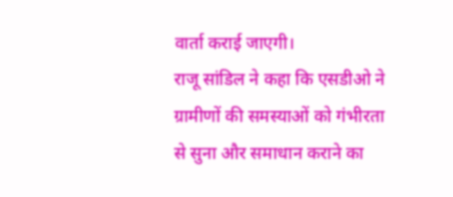वार्ता कराई जाएगी।
राजू सांडिल ने कहा कि एसडीओ ने ग्रामीणों की समस्याओं को गंभीरता से सुना और समाधान कराने का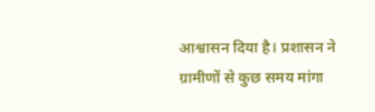आश्वासन दिया है। प्रशासन ने ग्रामीणों से कुछ समय मांगा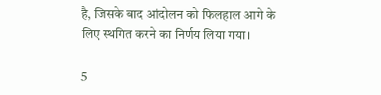है, जिसके बाद आंदोलन को फिलहाल आगे के लिए स्थगित करने का निर्णय लिया गया।

5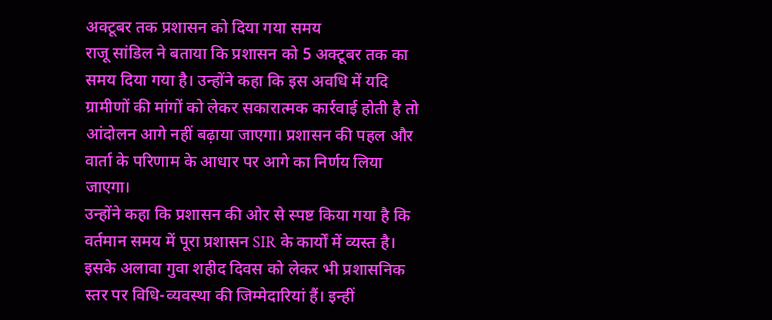अक्टूबर तक प्रशासन को दिया गया समय
राजू सांडिल ने बताया कि प्रशासन को 5 अक्टूबर तक का समय दिया गया है। उन्होंने कहा कि इस अवधि में यदि ग्रामीणों की मांगों को लेकर सकारात्मक कार्रवाई होती है तो आंदोलन आगे नहीं बढ़ाया जाएगा। प्रशासन की पहल और वार्ता के परिणाम के आधार पर आगे का निर्णय लिया जाएगा।
उन्होंने कहा कि प्रशासन की ओर से स्पष्ट किया गया है कि वर्तमान समय में पूरा प्रशासन SIR के कार्यों में व्यस्त है। इसके अलावा गुवा शहीद दिवस को लेकर भी प्रशासनिक स्तर पर विधि-व्यवस्था की जिम्मेदारियां हैं। इन्हीं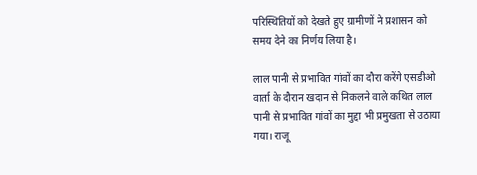परिस्थितियों को देखते हुए ग्रामीणों ने प्रशासन को समय देने का निर्णय लिया है।

लाल पानी से प्रभावित गांवों का दौरा करेंगे एसडीओ
वार्ता के दौरान खदान से निकलने वाले कथित लाल पानी से प्रभावित गांवों का मुद्दा भी प्रमुखता से उठाया गया। राजू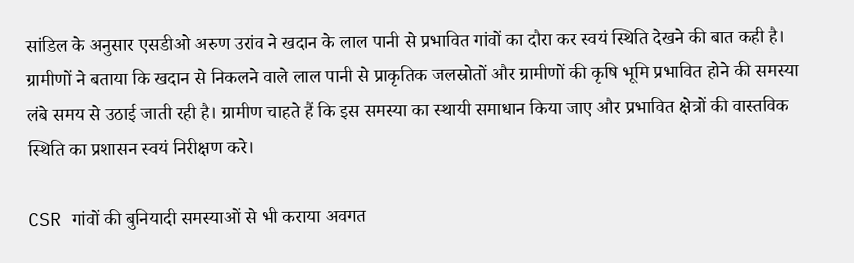सांडिल के अनुसार एसडीओ अरुण उरांव ने खदान के लाल पानी से प्रभावित गांवों का दौरा कर स्वयं स्थिति देखने की बात कही है।
ग्रामीणों ने बताया कि खदान से निकलने वाले लाल पानी से प्राकृतिक जलस्रोतों और ग्रामीणों की कृषि भूमि प्रभावित होने की समस्या लंबे समय से उठाई जाती रही है। ग्रामीण चाहते हैं कि इस समस्या का स्थायी समाधान किया जाए और प्रभावित क्षेत्रों की वास्तविक स्थिति का प्रशासन स्वयं निरीक्षण करे।

CSR गांवों की बुनियादी समस्याओं से भी कराया अवगत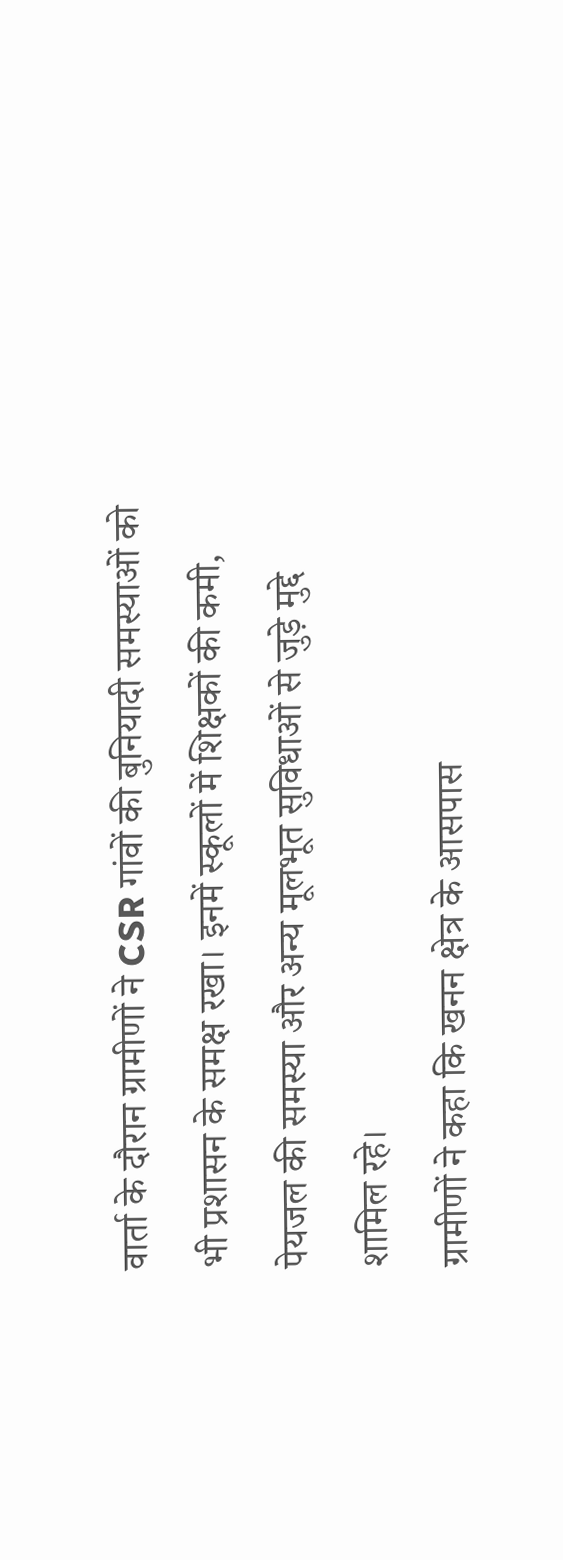वार्ता के दौरान ग्रामीणों ने CSR गांवों की बुनियादी समस्याओं को भी प्रशासन के समक्ष रखा। इनमें स्कूलों में शिक्षकों की कमी, पेयजल की समस्या और अन्य मूलभूत सुविधाओं से जुड़े मुद्दे शामिल रहे।
ग्रामीणों ने कहा कि खनन क्षेत्र के आसपास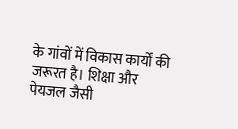के गांवों में विकास कार्यों की जरूरत है। शिक्षा और पेयजल जैसी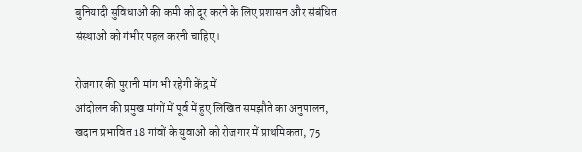बुनियादी सुविधाओं की कमी को दूर करने के लिए प्रशासन और संबंधित संस्थाओं को गंभीर पहल करनी चाहिए।

रोजगार की पुरानी मांग भी रहेगी केंद्र में
आंदोलन की प्रमुख मांगों में पूर्व में हुए लिखित समझौते का अनुपालन, खदान प्रभावित 18 गांवों के युवाओं को रोजगार में प्राथमिकता, 75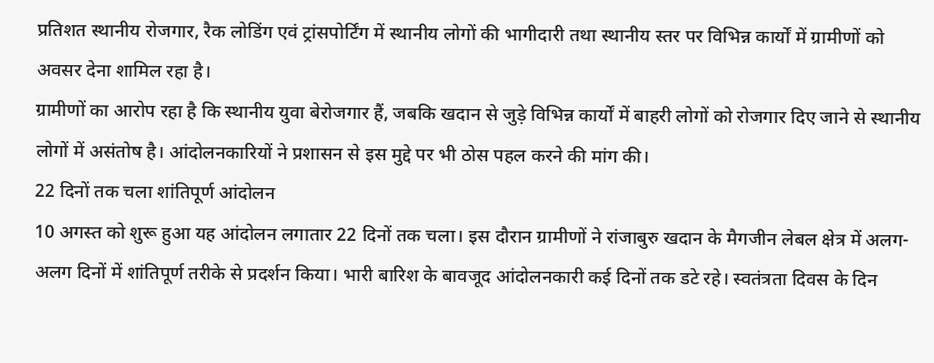प्रतिशत स्थानीय रोजगार, रैक लोडिंग एवं ट्रांसपोर्टिंग में स्थानीय लोगों की भागीदारी तथा स्थानीय स्तर पर विभिन्न कार्यों में ग्रामीणों को अवसर देना शामिल रहा है।
ग्रामीणों का आरोप रहा है कि स्थानीय युवा बेरोजगार हैं, जबकि खदान से जुड़े विभिन्न कार्यों में बाहरी लोगों को रोजगार दिए जाने से स्थानीय लोगों में असंतोष है। आंदोलनकारियों ने प्रशासन से इस मुद्दे पर भी ठोस पहल करने की मांग की।
22 दिनों तक चला शांतिपूर्ण आंदोलन
10 अगस्त को शुरू हुआ यह आंदोलन लगातार 22 दिनों तक चला। इस दौरान ग्रामीणों ने रांजाबुरु खदान के मैगजीन लेबल क्षेत्र में अलग-अलग दिनों में शांतिपूर्ण तरीके से प्रदर्शन किया। भारी बारिश के बावजूद आंदोलनकारी कई दिनों तक डटे रहे। स्वतंत्रता दिवस के दिन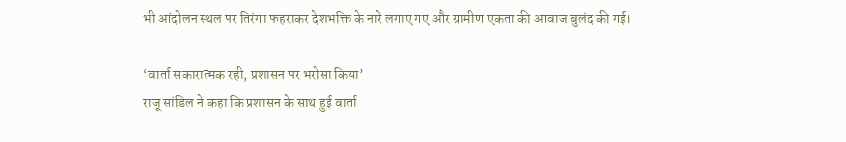भी आंदोलन स्थल पर तिरंगा फहराकर देशभक्ति के नारे लगाए गए और ग्रामीण एकता की आवाज बुलंद की गई।

‘वार्ता सकारात्मक रही, प्रशासन पर भरोसा किया’
राजू सांडिल ने कहा कि प्रशासन के साथ हुई वार्ता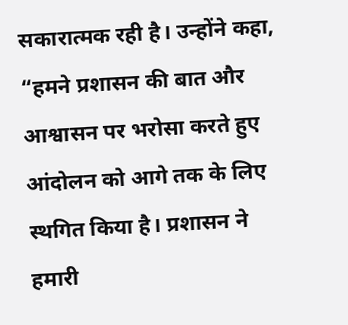सकारात्मक रही है। उन्होंने कहा, “हमने प्रशासन की बात और आश्वासन पर भरोसा करते हुए आंदोलन को आगे तक के लिए स्थगित किया है। प्रशासन ने हमारी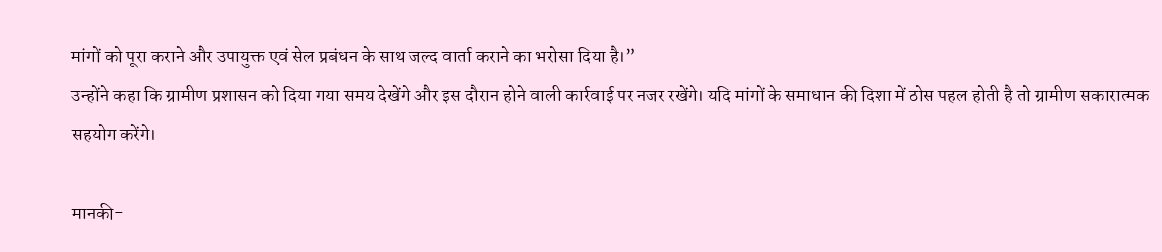मांगों को पूरा कराने और उपायुक्त एवं सेल प्रबंधन के साथ जल्द वार्ता कराने का भरोसा दिया है।”
उन्होंने कहा कि ग्रामीण प्रशासन को दिया गया समय देखेंगे और इस दौरान होने वाली कार्रवाई पर नजर रखेंगे। यदि मांगों के समाधान की दिशा में ठोस पहल होती है तो ग्रामीण सकारात्मक सहयोग करेंगे।

मानकी-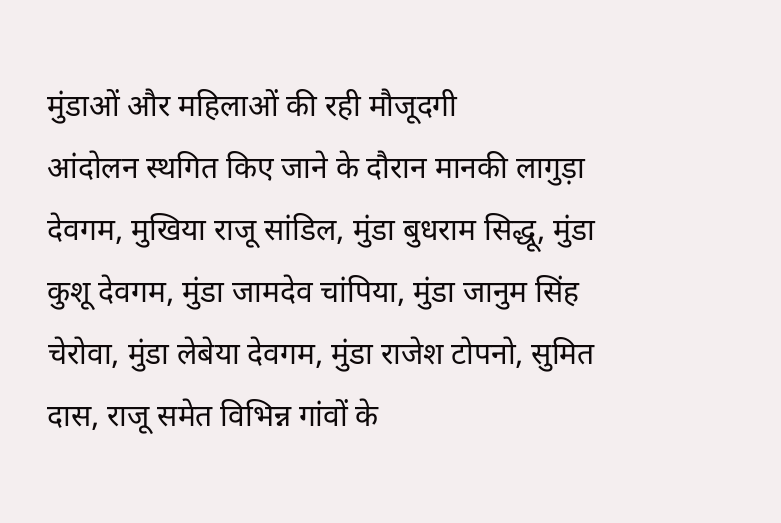मुंडाओं और महिलाओं की रही मौजूदगी
आंदोलन स्थगित किए जाने के दौरान मानकी लागुड़ा देवगम, मुखिया राजू सांडिल, मुंडा बुधराम सिद्धू, मुंडा कुशू देवगम, मुंडा जामदेव चांपिया, मुंडा जानुम सिंह चेरोवा, मुंडा लेबेया देवगम, मुंडा राजेश टोपनो, सुमित दास, राजू समेत विभिन्न गांवों के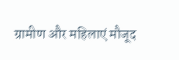ग्रामीण और महिलाएं मौजूद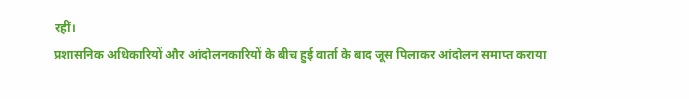रहीं।
प्रशासनिक अधिकारियों और आंदोलनकारियों के बीच हुई वार्ता के बाद जूस पिलाकर आंदोलन समाप्त कराया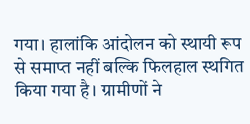गया। हालांकि आंदोलन को स्थायी रूप से समाप्त नहीं बल्कि फिलहाल स्थगित किया गया है। ग्रामीणों ने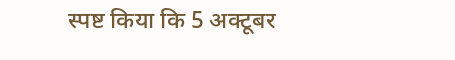स्पष्ट किया कि 5 अक्टूबर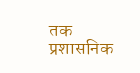तक प्रशासनिक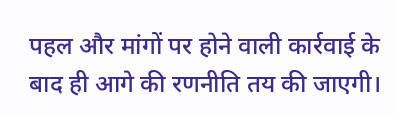पहल और मांगों पर होने वाली कार्रवाई के बाद ही आगे की रणनीति तय की जाएगी।